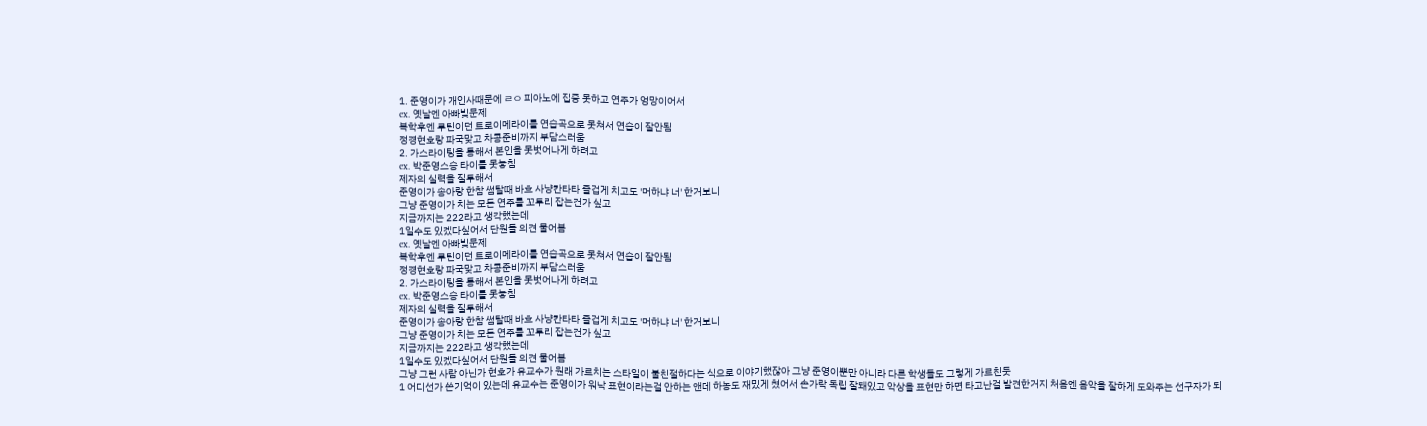1. 준영이가 개인사때문에 ㄹㅇ 피아노에 집중 못하고 연주가 엉망이어서
ex. 옛날엔 아빠빚문제
복학후엔 루틴이던 트로이메라이를 연습곡으로 못쳐서 연습이 잘안됨
정경현호랑 파국맞고 차콩준비까지 부담스러움
2. 가스라이팅을 통해서 본인을 못벗어나게 하려고
ex. 박준영스승 타이틀 못놓침
제자의 실력을 질투해서
준영이가 송아랑 한참 썸탈때 바흐 사냥칸타타 즐겁게 치고도 '머하냐 너' 한거보니
그냥 준영이가 치는 모든 연주를 꼬투리 잡는건가 싶고
지금까지는 222라고 생각했는데
1일수도 있겠다싶어서 단원들 의견 물어봄
ex. 옛날엔 아빠빚문제
복학후엔 루틴이던 트로이메라이를 연습곡으로 못쳐서 연습이 잘안됨
정경현호랑 파국맞고 차콩준비까지 부담스러움
2. 가스라이팅을 통해서 본인을 못벗어나게 하려고
ex. 박준영스승 타이틀 못놓침
제자의 실력을 질투해서
준영이가 송아랑 한참 썸탈때 바흐 사냥칸타타 즐겁게 치고도 '머하냐 너' 한거보니
그냥 준영이가 치는 모든 연주를 꼬투리 잡는건가 싶고
지금까지는 222라고 생각했는데
1일수도 있겠다싶어서 단원들 의견 물어봄
그냥 그런 사람 아닌가 현호가 유교수가 원래 가르치는 스타일이 불친절하다는 식으로 이야기했잖아 그냥 준영이뿐만 아니라 다른 학생들도 그렇게 가르친듯
1 어디선가 쓴기억이 있는데 유교수는 준영이가 워낙 표현이라는걸 안하는 앤데 하농도 재밌게 쳤어서 손가락 독립 잘돼있고 악상을 표현만 하면 타고난걸 발견한거지 처음엔 음악을 잘하게 도와주는 선구자가 되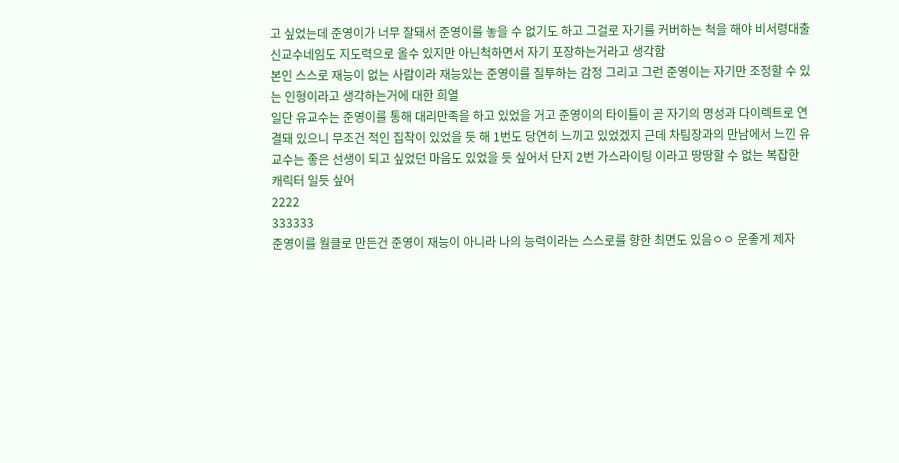고 싶었는데 준영이가 너무 잘돼서 준영이를 놓을 수 없기도 하고 그걸로 자기를 커버하는 척을 해야 비서령대출신교수네임도 지도력으로 올수 있지만 아닌척하면서 자기 포장하는거라고 생각함
본인 스스로 재능이 없는 사람이라 재능있는 준영이를 질투하는 감정 그리고 그런 준영이는 자기만 조정할 수 있는 인형이라고 생각하는거에 대한 희열
일단 유교수는 준영이를 통해 대리만족을 하고 있었을 거고 준영이의 타이틀이 곧 자기의 명성과 다이렉트로 연결돼 있으니 무조건 적인 집착이 있었을 듯 해 1번도 당연히 느끼고 있었겠지 근데 차팀장과의 만남에서 느낀 유교수는 좋은 선생이 되고 싶었던 마음도 있었을 듯 싶어서 단지 2번 가스라이팅 이라고 땅땅할 수 없는 복잡한 캐릭터 일듯 싶어
2222
333333
준영이를 월클로 만든건 준영이 재능이 아니라 나의 능력이라는 스스로를 향한 최면도 있음ㅇㅇ 운좋게 제자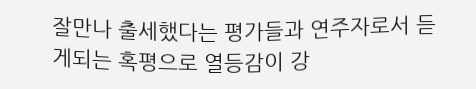잘만나 출세했다는 평가들과 연주자로서 듣게되는 혹평으로 열등감이 강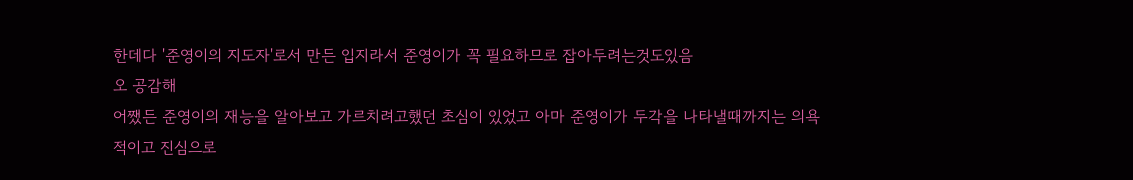한데다 '준영이의 지도자'로서 만든 입지라서 준영이가 꼭 필요하므로 잡아두려는것도있음
오 공감해
어쨌든 준영이의 재능을 알아보고 가르치려고했던 초심이 있었고 아마 준영이가 두각을 나타낼때까지는 의욕적이고 진심으로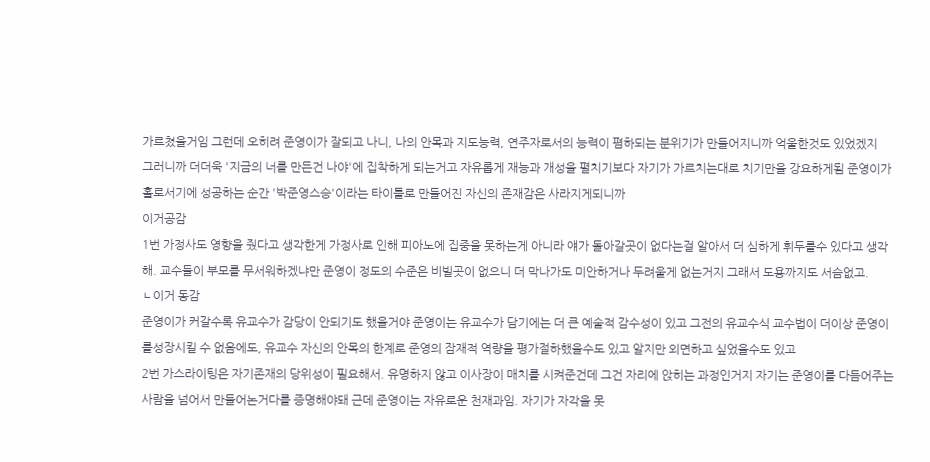가르쳤을거임 그런데 오히려 준영이가 잘되고 나니, 나의 안목과 지도능력, 연주자로서의 능력이 폄하되는 분위기가 만들어지니까 억울한것도 있었겠지
그러니까 더더욱 '지금의 너를 만든건 나야'에 집착하게 되는거고 자유롭게 재능과 개성을 펼치기보다 자기가 가르치는대로 치기만을 강요하게됨 준영이가 홀로서기에 성공하는 순간 '박준영스승'이라는 타이틀로 만들어진 자신의 존재감은 사라지게되니까
이거공감
1번 가정사도 영향을 줬다고 생각한게 가정사로 인해 피아노에 집중을 못하는게 아니라 얘가 돌아갈곳이 없다는걸 알아서 더 심하게 휘두를수 있다고 생각해. 교수들이 부모를 무서워하겠냐만 준영이 정도의 수준은 비빌곳이 없으니 더 막나가도 미안하거나 두려울게 없는거지 그래서 도용까지도 서슴없고.
ㄴ이거 동감
준영이가 커갈수록 유교수가 감당이 안되기도 했을거야 준영이는 유교수가 담기에는 더 큰 예술적 감수성이 있고 그전의 유교수식 교수법이 더이상 준영이를성장시킬 수 없음에도, 유교수 자신의 안목의 한계로 준영의 잠재적 역량을 평가절하했을수도 있고 알지만 외면하고 싶었을수도 있고
2번 가스라이팅은 자기존재의 당위성이 필요해서. 유명하지 않고 이사장이 매치를 시켜준건데 그건 자리에 앉히는 과정인거지 자기는 준영이를 다듬어주는사람을 넘어서 만들어논거다를 증명해야돼 근데 준영이는 자유로운 천재과임. 자기가 자각을 못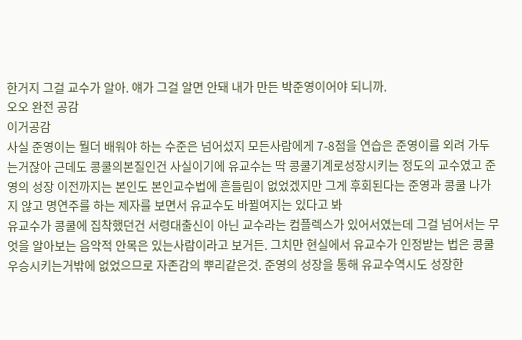한거지 그걸 교수가 알아. 얘가 그걸 알면 안돼 내가 만든 박준영이어야 되니까.
오오 완전 공감
이거공감
사실 준영이는 뭘더 배워야 하는 수준은 넘어섰지 모든사람에게 7-8점을 연습은 준영이를 외려 가두는거잖아 근데도 콩쿨의본질인건 사실이기에 유교수는 딱 콩쿨기계로성장시키는 정도의 교수였고 준영의 성장 이전까지는 본인도 본인교수법에 흔들림이 없었겠지만 그게 후회된다는 준영과 콩쿨 나가지 않고 명연주를 하는 제자를 보면서 유교수도 바뀔여지는 있다고 봐
유교수가 콩쿨에 집착했던건 서령대출신이 아닌 교수라는 컴플렉스가 있어서였는데 그걸 넘어서는 무엇을 알아보는 음악적 안목은 있는사람이라고 보거든. 그치만 현실에서 유교수가 인정받는 법은 콩쿨우승시키는거밖에 없었으므로 자존감의 뿌리같은것. 준영의 성장을 통해 유교수역시도 성장한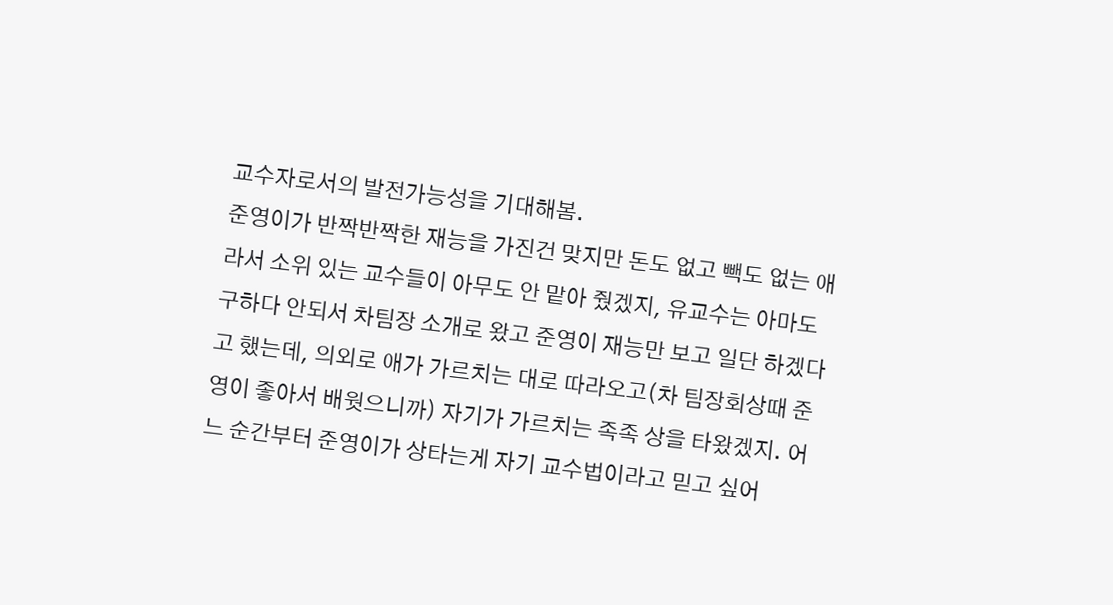교수자로서의 발전가능성을 기대해봄.
준영이가 반짝반짝한 재능을 가진건 맞지만 돈도 없고 빽도 없는 애라서 소위 있는 교수들이 아무도 안 맡아 줬겠지, 유교수는 아마도 구하다 안되서 차팀장 소개로 왔고 준영이 재능만 보고 일단 하겠다고 했는데, 의외로 애가 가르치는 대로 따라오고(차 팀장회상때 준영이 좋아서 배웟으니까) 자기가 가르치는 족족 상을 타왔겠지. 어느 순간부터 준영이가 상타는게 자기 교수법이라고 믿고 싶어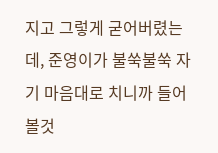지고 그렇게 굳어버렸는데, 준영이가 불쑥불쑥 자기 마음대로 치니까 들어볼것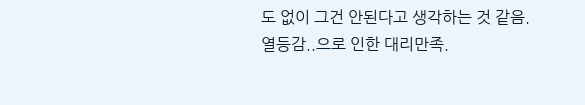도 없이 그건 안된다고 생각하는 것 같음.
열등감..으로 인한 대리만족.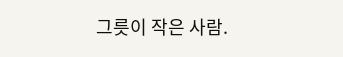그릇이 작은 사람.